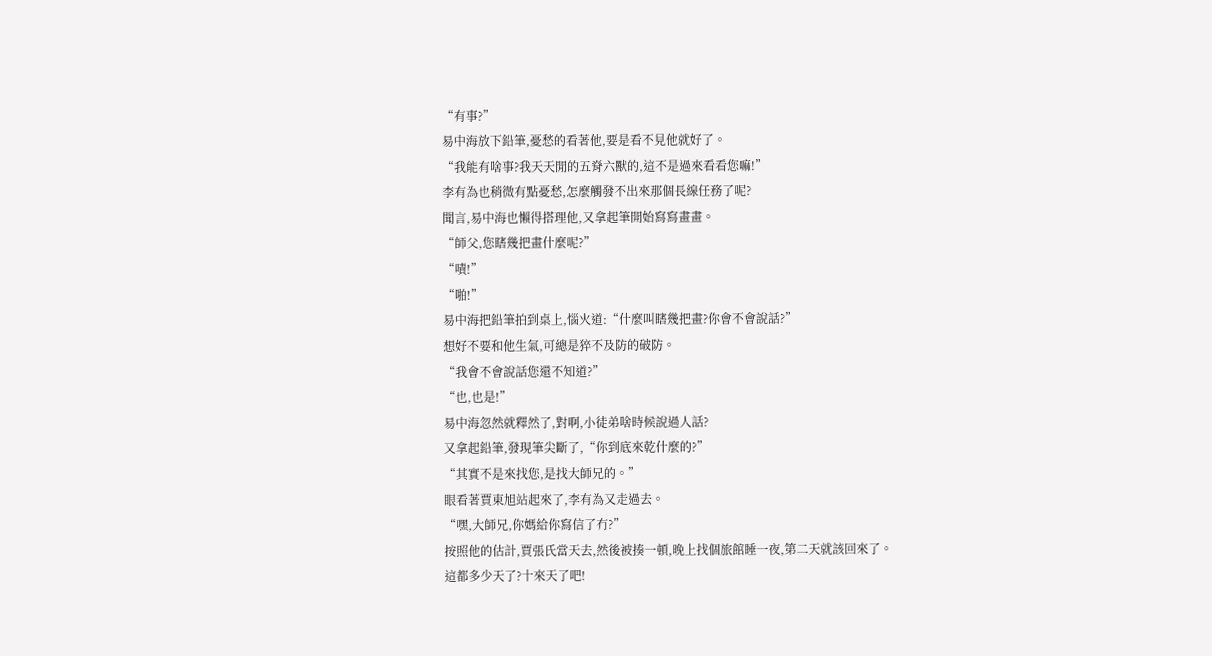“有事?”
易中海放下鉛筆,憂愁的看著他,要是看不見他就好了。
“我能有啥事?我天天閒的五脊六獸的,這不是過來看看您嘛!”
李有為也稍微有點憂愁,怎麼觸發不出來那個長線任務了呢?
聞言,易中海也懶得搭理他,又拿起筆開始寫寫畫畫。
“師父,您瞎幾把畫什麼呢?”
“嘖!”
“啪!”
易中海把鉛筆拍到桌上,惱火道:“什麼叫瞎幾把畫?你會不會說話?”
想好不要和他生氣,可總是猝不及防的破防。
“我會不會說話您還不知道?”
“也,也是!”
易中海忽然就釋然了,對啊,小徒弟啥時候說過人話?
又拿起鉛筆,發現筆尖斷了,“你到底來乾什麼的?”
“其實不是來找您,是找大師兄的。”
眼看著賈東旭站起來了,李有為又走過去。
“嘿,大師兄,你媽給你寫信了冇?”
按照他的估計,賈張氏當天去,然後被揍一頓,晚上找個旅館睡一夜,第二天就該回來了。
這都多少天了?十來天了吧!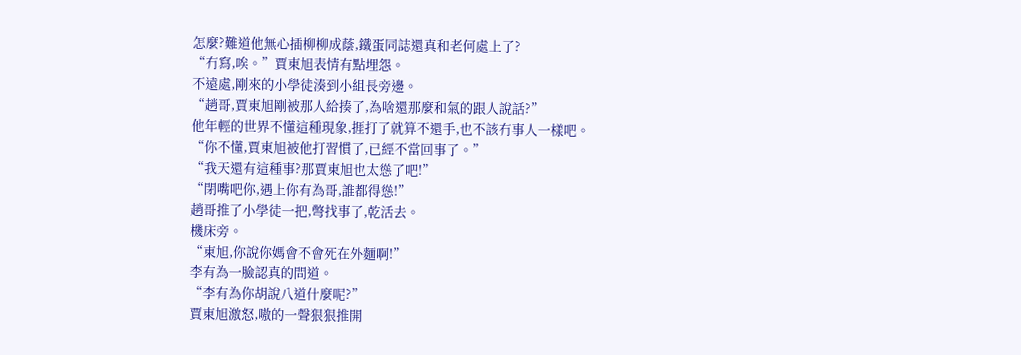怎麼?難道他無心插柳柳成蔭,鐵蛋同誌還真和老何處上了?
“冇寫,唉。”賈東旭表情有點埋怨。
不遠處,剛來的小學徒湊到小組長旁邊。
“趙哥,賈東旭剛被那人給揍了,為啥還那麼和氣的跟人說話?”
他年輕的世界不懂這種現象,捱打了就算不還手,也不該冇事人一樣吧。
“你不懂,賈東旭被他打習慣了,已經不當回事了。”
“我天還有這種事?那賈東旭也太慫了吧!”
“閉嘴吧你,遇上你有為哥,誰都得慫!”
趙哥推了小學徒一把,彆找事了,乾活去。
機床旁。
“東旭,你說你媽會不會死在外麵啊!”
李有為一臉認真的問道。
“李有為你胡說八道什麼呢?”
賈東旭激怒,嗷的一聲狠狠推開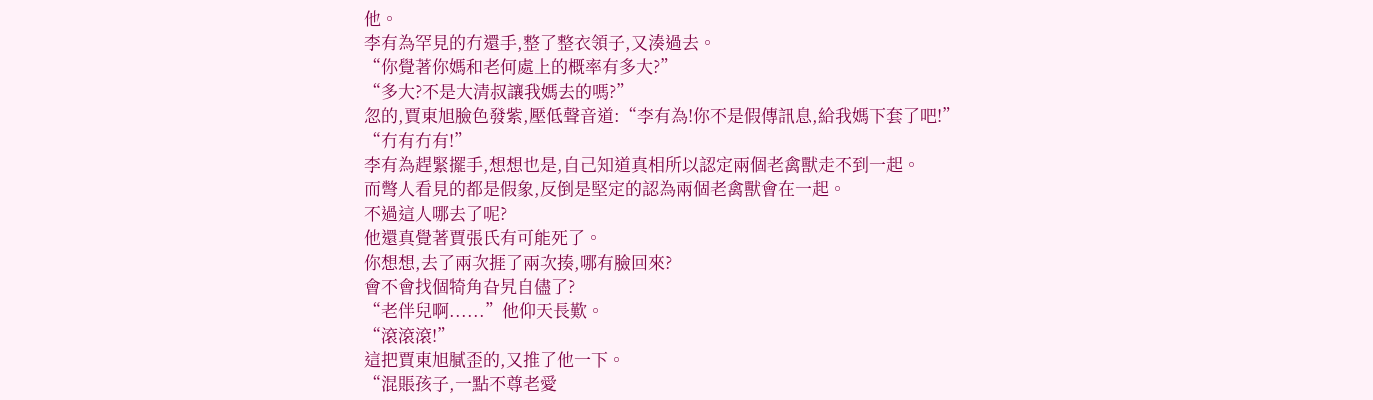他。
李有為罕見的冇還手,整了整衣領子,又湊過去。
“你覺著你媽和老何處上的概率有多大?”
“多大?不是大清叔讓我媽去的嗎?”
忽的,賈東旭臉色發紫,壓低聲音道:“李有為!你不是假傳訊息,給我媽下套了吧!”
“冇有冇有!”
李有為趕緊擺手,想想也是,自己知道真相所以認定兩個老禽獸走不到一起。
而彆人看見的都是假象,反倒是堅定的認為兩個老禽獸會在一起。
不過這人哪去了呢?
他還真覺著賈張氏有可能死了。
你想想,去了兩次捱了兩次揍,哪有臉回來?
會不會找個犄角旮旯自儘了?
“老伴兒啊......”他仰天長歎。
“滾滾滾!”
這把賈東旭膩歪的,又推了他一下。
“混賬孩子,一點不尊老愛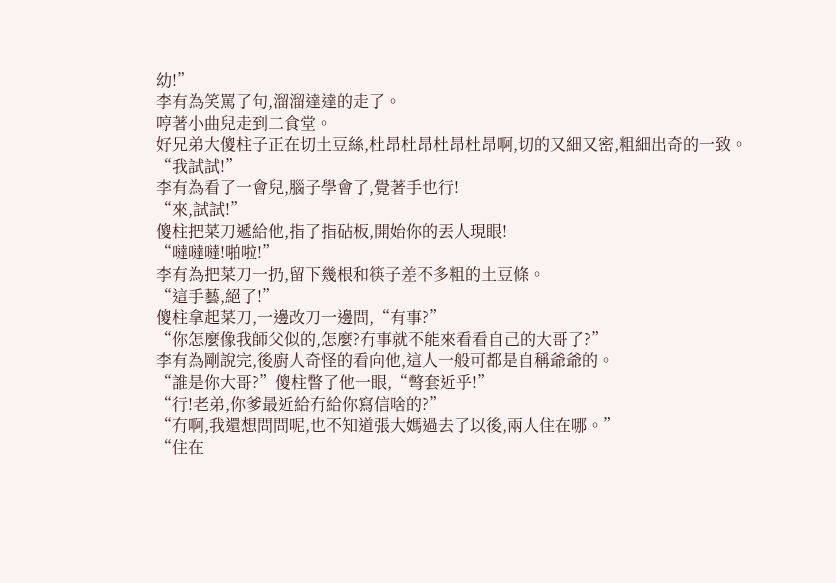幼!”
李有為笑罵了句,溜溜達達的走了。
哼著小曲兒走到二食堂。
好兄弟大傻柱子正在切土豆絲,杜昂杜昂杜昂杜昂啊,切的又細又密,粗細出奇的一致。
“我試試!”
李有為看了一會兒,腦子學會了,覺著手也行!
“來,試試!”
傻柱把菜刀遞給他,指了指砧板,開始你的丟人現眼!
“噠噠噠!啪啦!”
李有為把菜刀一扔,留下幾根和筷子差不多粗的土豆條。
“這手藝,絕了!”
傻柱拿起菜刀,一邊改刀一邊問,“有事?”
“你怎麼像我師父似的,怎麼?冇事就不能來看看自己的大哥了?”
李有為剛說完,後廚人奇怪的看向他,這人一般可都是自稱爺爺的。
“誰是你大哥?”傻柱瞥了他一眼,“彆套近乎!”
“行!老弟,你爹最近給冇給你寫信啥的?”
“冇啊,我還想問問呢,也不知道張大媽過去了以後,兩人住在哪。”
“住在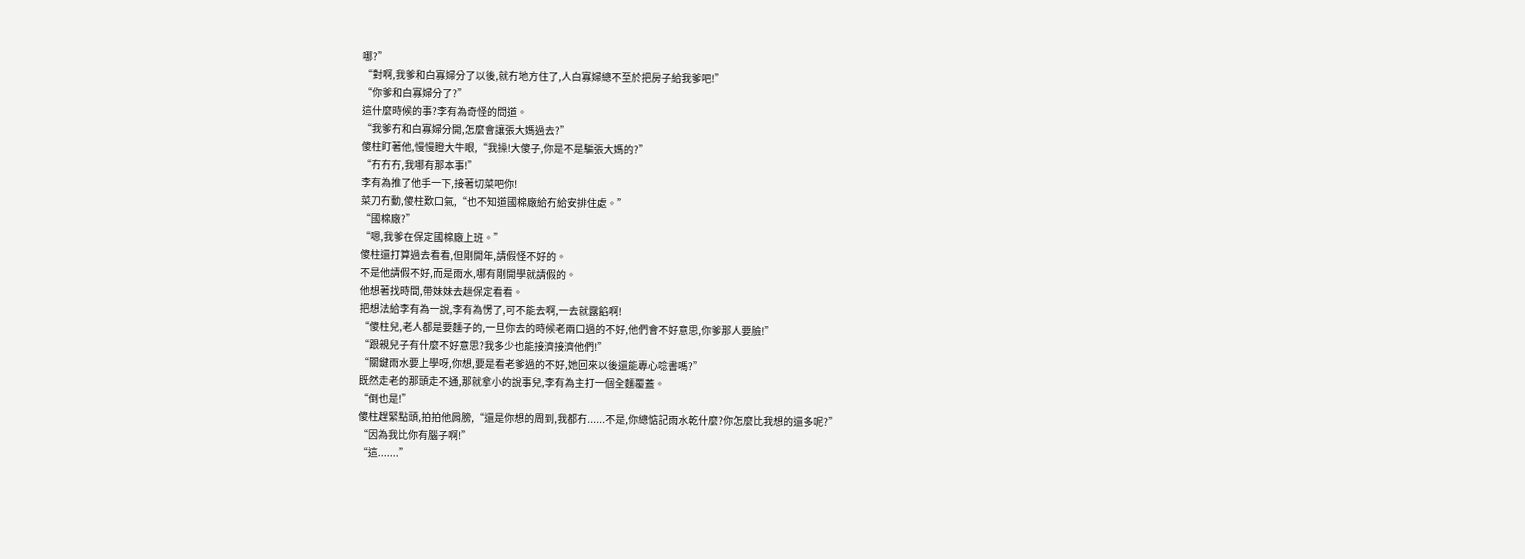哪?”
“對啊,我爹和白寡婦分了以後,就冇地方住了,人白寡婦總不至於把房子給我爹吧!”
“你爹和白寡婦分了?”
這什麼時候的事?李有為奇怪的問道。
“我爹冇和白寡婦分開,怎麼會讓張大媽過去?”
傻柱盯著他,慢慢瞪大牛眼,“我操!大傻子,你是不是騙張大媽的?”
“冇冇冇,我哪有那本事!”
李有為推了他手一下,接著切菜吧你!
菜刀冇動,傻柱歎口氣,“也不知道國棉廠給冇給安排住處。”
“國棉廠?”
“嗯,我爹在保定國棉廠上班。”
傻柱還打算過去看看,但剛開年,請假怪不好的。
不是他請假不好,而是雨水,哪有剛開學就請假的。
他想著找時間,帶妹妹去趟保定看看。
把想法給李有為一說,李有為愣了,可不能去啊,一去就露餡啊!
“傻柱兒,老人都是要麵子的,一旦你去的時候老兩口過的不好,他們會不好意思,你爹那人要臉!”
“跟親兒子有什麼不好意思?我多少也能接濟接濟他們!”
“關鍵雨水要上學呀,你想,要是看老爹過的不好,她回來以後還能專心唸書嗎?”
既然走老的那頭走不通,那就拿小的說事兒,李有為主打一個全麵覆蓋。
“倒也是!”
傻柱趕緊點頭,拍拍他肩膀,“還是你想的周到,我都冇......不是,你總惦記雨水乾什麼?你怎麼比我想的還多呢?”
“因為我比你有腦子啊!”
“這.......”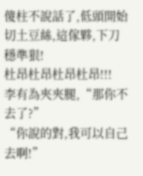傻柱不說話了,低頭開始切土豆絲,這傢夥,下刀穩準狠!
杜昂杜昂杜昂杜昂!!!
李有為夾夾腿,“那你不去了?”
“你說的對,我可以自己去啊!”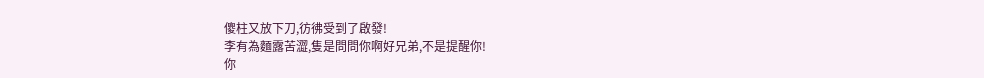傻柱又放下刀,彷彿受到了啟發!
李有為麵露苦澀,隻是問問你啊好兄弟,不是提醒你!
你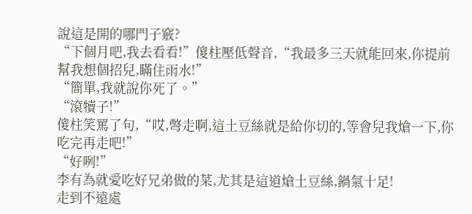說這是開的哪門子竅?
“下個月吧,我去看看!”傻柱壓低聲音,“我最多三天就能回來,你提前幫我想個招兒,瞞住雨水!”
“簡單,我就說你死了。”
“滾犢子!”
傻柱笑罵了句,“哎,彆走啊,這土豆絲就是給你切的,等會兒我熗一下,你吃完再走吧!”
“好咧!”
李有為就愛吃好兄弟做的菜,尤其是這道熗土豆絲,鍋氣十足!
走到不遠處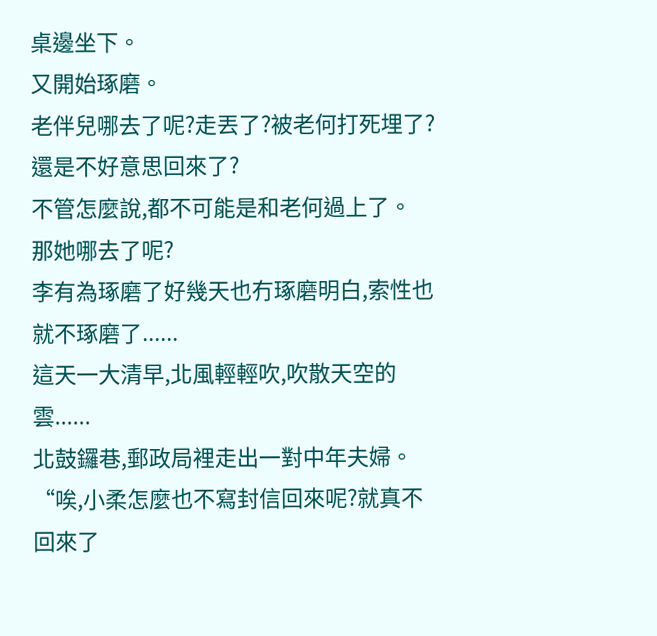桌邊坐下。
又開始琢磨。
老伴兒哪去了呢?走丟了?被老何打死埋了?還是不好意思回來了?
不管怎麼說,都不可能是和老何過上了。
那她哪去了呢?
李有為琢磨了好幾天也冇琢磨明白,索性也就不琢磨了......
這天一大清早,北風輕輕吹,吹散天空的雲......
北鼓鑼巷,郵政局裡走出一對中年夫婦。
“唉,小柔怎麼也不寫封信回來呢?就真不回來了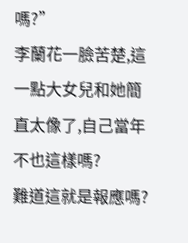嗎?”
李蘭花一臉苦楚,這一點大女兒和她簡直太像了,自己當年不也這樣嗎?
難道這就是報應嗎?